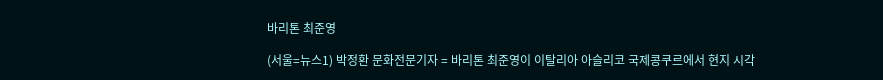바리톤 최준영

(서울=뉴스1) 박정환 문화전문기자 = 바리톤 최준영이 이탈리아 아슬리코 국제콩쿠르에서 현지 시각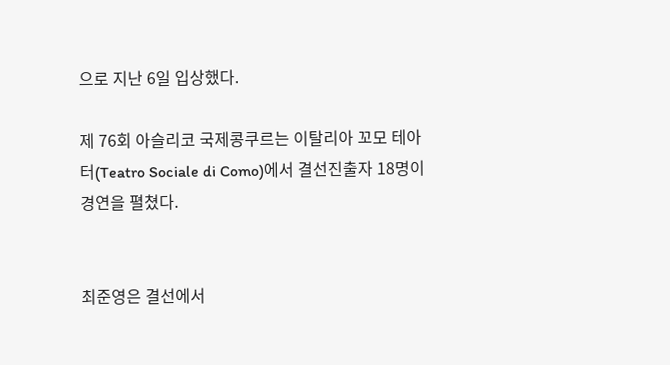으로 지난 6일 입상했다.

제 76회 아슬리코 국제콩쿠르는 이탈리아 꼬모 테아터(Teatro Sociale di Como)에서 결선진출자 18명이 경연을 펼쳤다.


최준영은 결선에서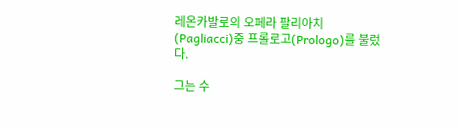레온카발로의 오페라 팔리아치(Pagliacci)중 프롤로고(Prologo)를 불렀다.

그는 수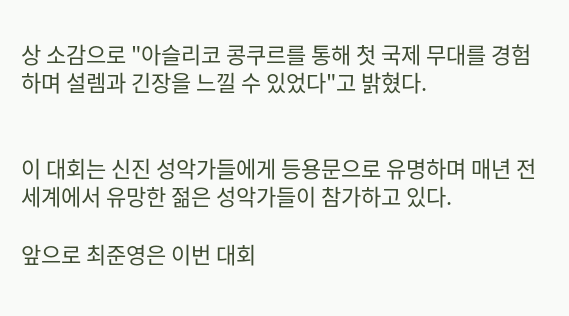상 소감으로 "아슬리코 콩쿠르를 통해 첫 국제 무대를 경험하며 설렘과 긴장을 느낄 수 있었다"고 밝혔다.


이 대회는 신진 성악가들에게 등용문으로 유명하며 매년 전 세계에서 유망한 젊은 성악가들이 참가하고 있다.

앞으로 최준영은 이번 대회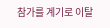참가를 계기로 이탈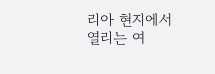리아 현지에서 열리는 여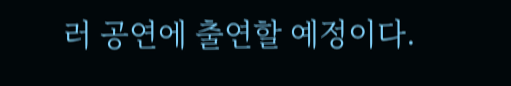러 공연에 출연할 예정이다.